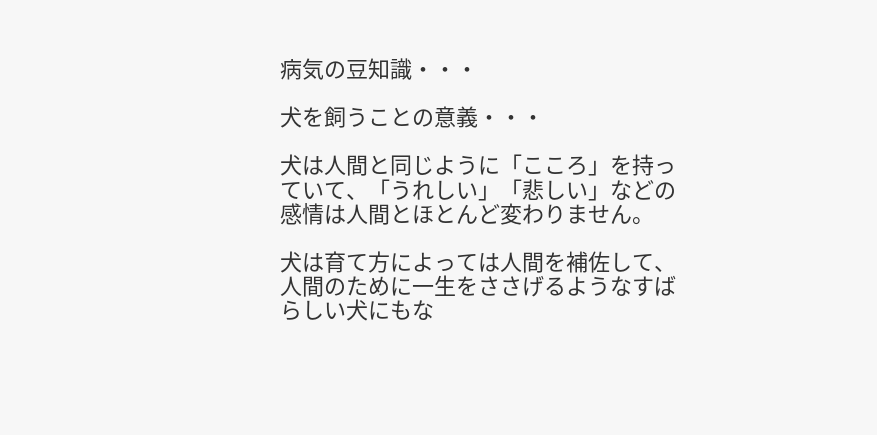病気の豆知識・・・

犬を飼うことの意義・・・

犬は人間と同じように「こころ」を持っていて、「うれしい」「悲しい」などの感情は人間とほとんど変わりません。

犬は育て方によっては人間を補佐して、人間のために一生をささげるようなすばらしい犬にもな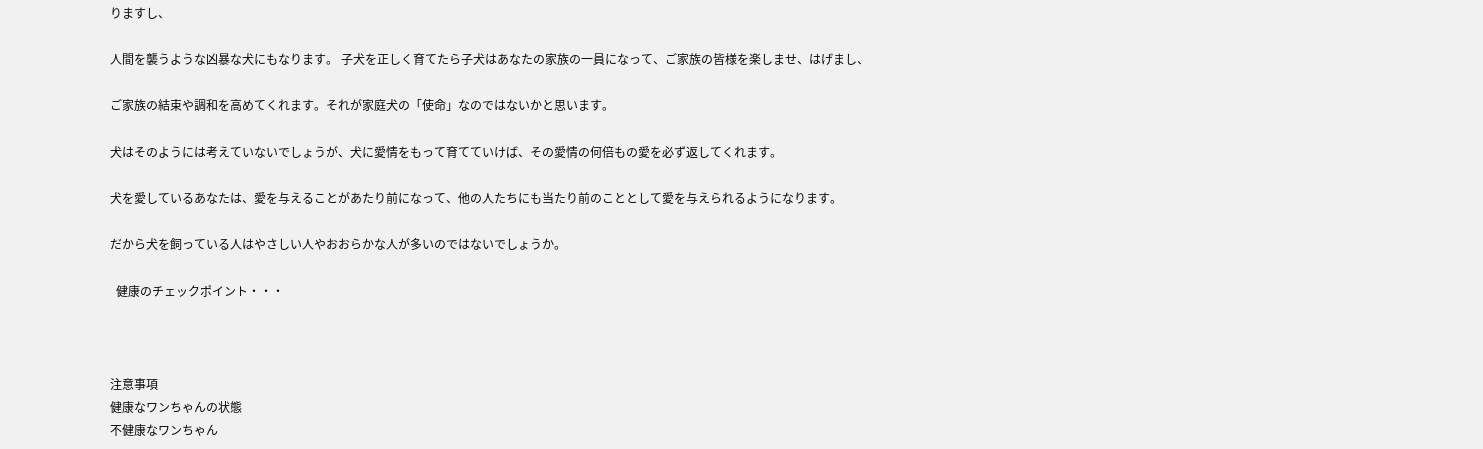りますし、

人間を襲うような凶暴な犬にもなります。 子犬を正しく育てたら子犬はあなたの家族の一員になって、ご家族の皆様を楽しませ、はげまし、

ご家族の結束や調和を高めてくれます。それが家庭犬の「使命」なのではないかと思います。

犬はそのようには考えていないでしょうが、犬に愛情をもって育てていけば、その愛情の何倍もの愛を必ず返してくれます。

犬を愛しているあなたは、愛を与えることがあたり前になって、他の人たちにも当たり前のこととして愛を与えられるようになります。

だから犬を飼っている人はやさしい人やおおらかな人が多いのではないでしょうか。

  健康のチェックポイント・・・



注意事項
健康なワンちゃんの状態
不健康なワンちゃん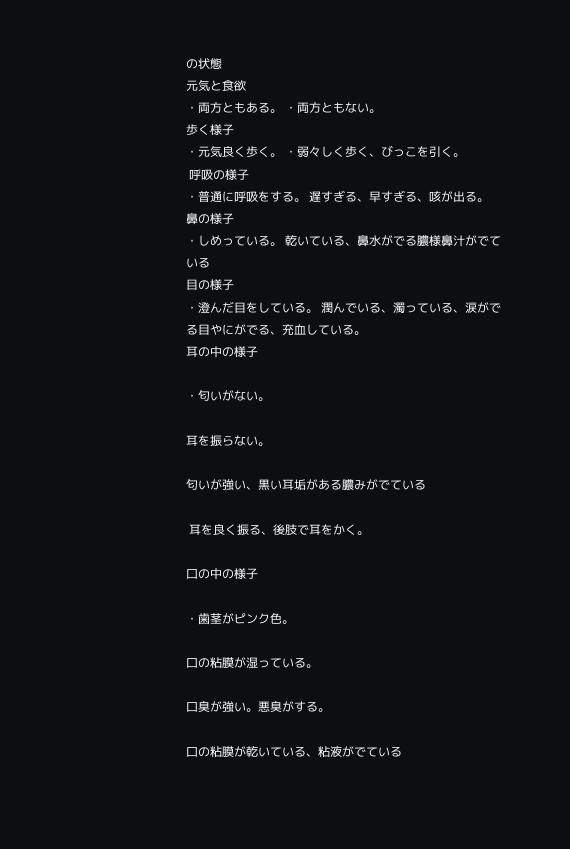の状態
元気と食欲
・両方ともある。 ・両方ともない。
歩く様子
・元気良く歩く。 ・弱々しく歩く、びっこを引く。
 呼吸の様子
・普通に呼吸をする。 遅すぎる、早すぎる、咳が出る。
鼻の様子
・しめっている。 乾いている、鼻水がでる膿様鼻汁がでている
目の様子
・澄んだ目をしている。 潤んでいる、濁っている、涙がでる目やにがでる、充血している。
耳の中の様子

・匂いがない。

耳を振らない。

匂いが強い、黒い耳垢がある膿みがでている

 耳を良く振る、後肢で耳をかく。

口の中の様子

・歯茎がピンク色。

口の粘膜が湿っている。

口臭が強い。悪臭がする。

口の粘膜が乾いている、粘液がでている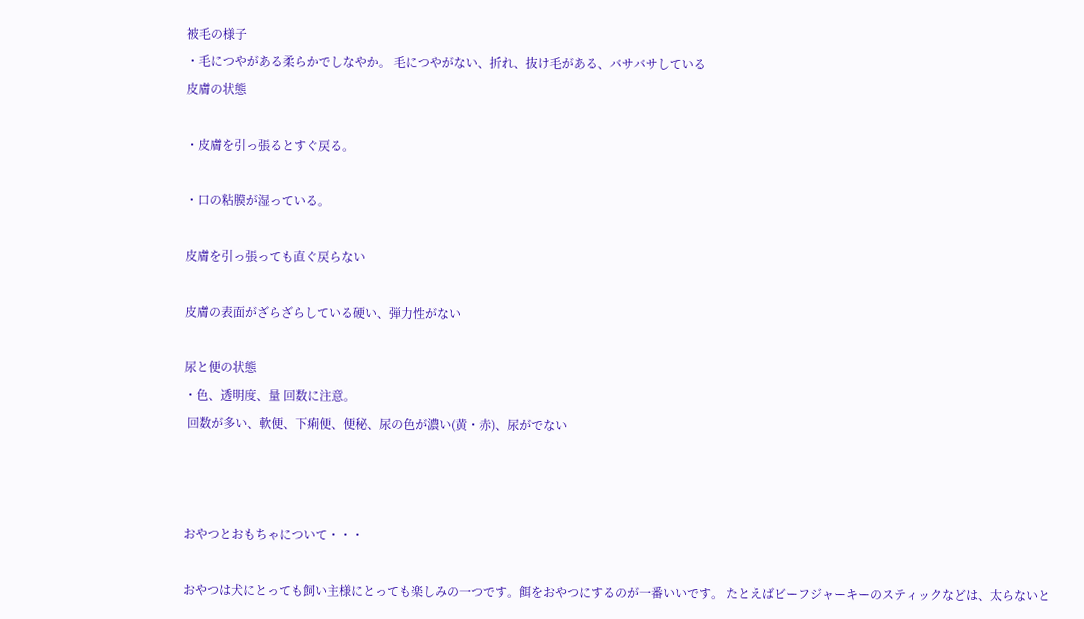被毛の様子
・毛につやがある柔らかでしなやか。 毛につやがない、折れ、抜け毛がある、バサバサしている
皮膚の状態

・皮膚を引っ張るとすぐ戻る。

・口の粘膜が湿っている。

皮膚を引っ張っても直ぐ戻らない

皮膚の表面がざらざらしている硬い、弾力性がない

尿と便の状態
・色、透明度、量 回数に注意。
 回数が多い、軟便、下痢便、便秘、尿の色が濃い(黄・赤)、尿がでない



おやつとおもちゃについて・・・

おやつは犬にとっても飼い主様にとっても楽しみの一つです。餌をおやつにするのが一番いいです。 たとえばビーフジャーキーのスティックなどは、太らないと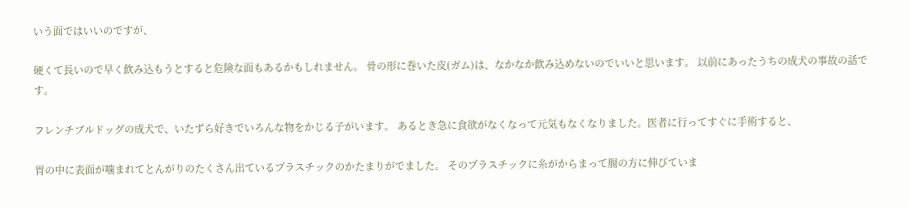いう面ではいいのですが、

硬くて長いので早く飲み込もうとすると危険な面もあるかもしれません。 骨の形に巻いた皮(ガム)は、なかなか飲み込めないのでいいと思います。 以前にあったうちの成犬の事故の話です。

フレンチブルドッグの成犬で、いたずら好きでいろんな物をかじる子がいます。 あるとき急に食欲がなくなって元気もなくなりました。医者に行ってすぐに手術すると、

胃の中に表面が噛まれてとんがりのたくさん出ているプラスチックのかたまりがでました。 そのプラスチックに糸がからまって腸の方に伸びていま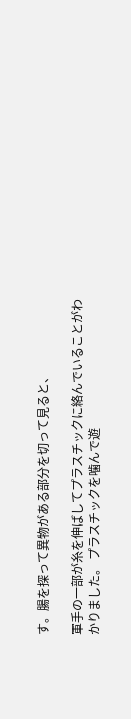す。腸を探って異物がある部分を切って見ると、

軍手の一部が糸を伸ばしてプラスチックに絡んでいることがわかりました。 プラスチックを噛んで遊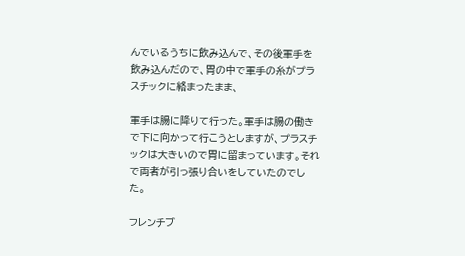んでいるうちに飲み込んで、その後軍手を飲み込んだので、胃の中で軍手の糸がプラスチックに絡まったまま、

軍手は腸に降りて行った。軍手は腸の働きで下に向かって行こうとしますが、プラスチックは大きいので胃に留まっています。それで両者が引っ張り合いをしていたのでした。

フレンチブ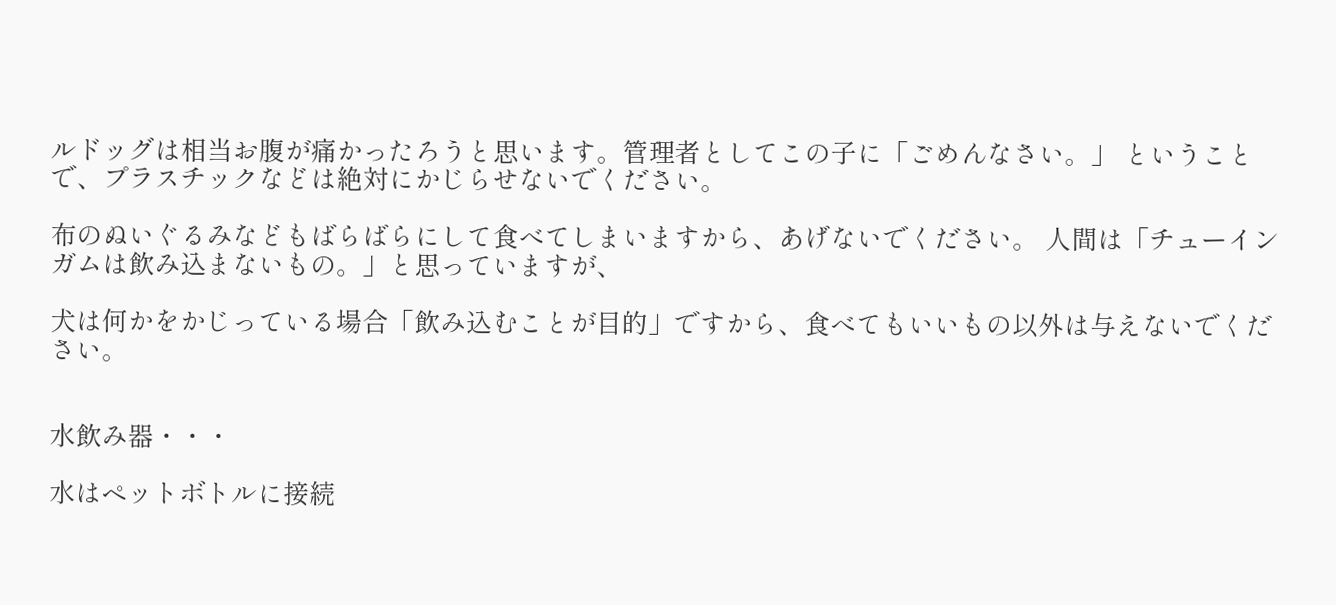ルドッグは相当お腹が痛かったろうと思います。管理者としてこの子に「ごめんなさい。」 ということで、プラスチックなどは絶対にかじらせないでください。

布のぬいぐるみなどもばらばらにして食べてしまいますから、あげないでください。 人間は「チューインガムは飲み込まないもの。」と思っていますが、

犬は何かをかじっている場合「飲み込むことが目的」ですから、食べてもいいもの以外は与えないでください。


水飲み器・・・

水はペットボトルに接続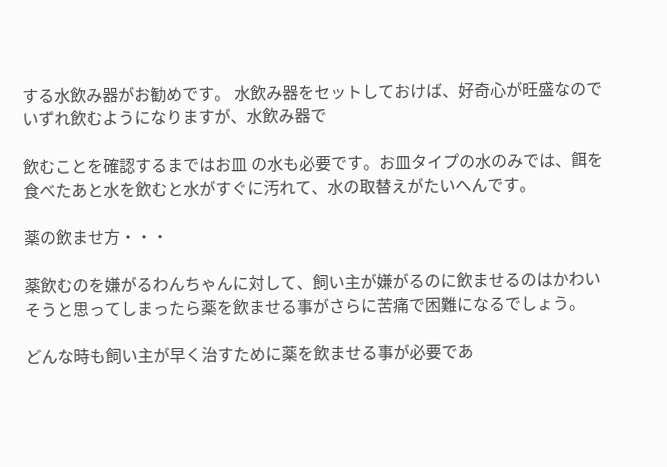する水飲み器がお勧めです。 水飲み器をセットしておけば、好奇心が旺盛なのでいずれ飲むようになりますが、水飲み器で

飲むことを確認するまではお皿 の水も必要です。お皿タイプの水のみでは、餌を食べたあと水を飲むと水がすぐに汚れて、水の取替えがたいへんです。

薬の飲ませ方・・・

薬飲むのを嫌がるわんちゃんに対して、飼い主が嫌がるのに飲ませるのはかわいそうと思ってしまったら薬を飲ませる事がさらに苦痛で困難になるでしょう。

どんな時も飼い主が早く治すために薬を飲ませる事が必要であ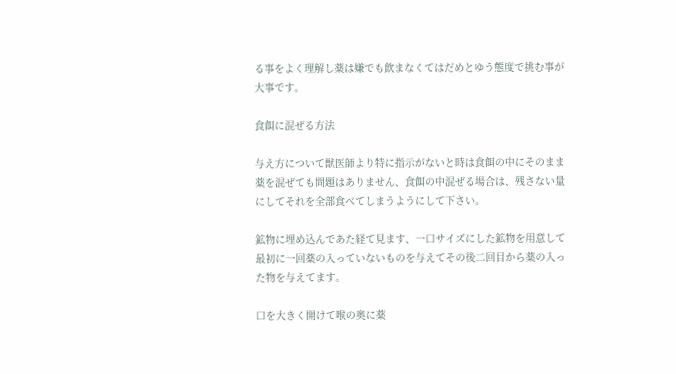る事をよく理解し薬は嫌でも飲まなくてはだめとゆう態度で挑む事が大事です。

食餌に混ぜる方法

与え方について獣医師より特に指示がないと時は食餌の中にそのまま薬を混ぜても問題はありません、食餌の中混ぜる場合は、残さない量にしてそれを全部食べてしまうようにして下さい。

鉱物に埋め込んであた経て見ます、一口サイズにした鉱物を用意して最初に一回薬の入っていないものを与えてその後二回目から薬の入った物を与えてます。

口を大きく開けて喉の奥に薬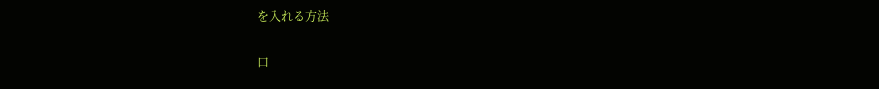を入れる方法

口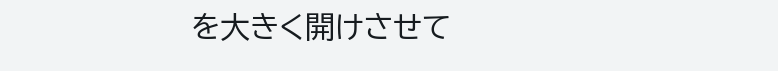を大きく開けさせて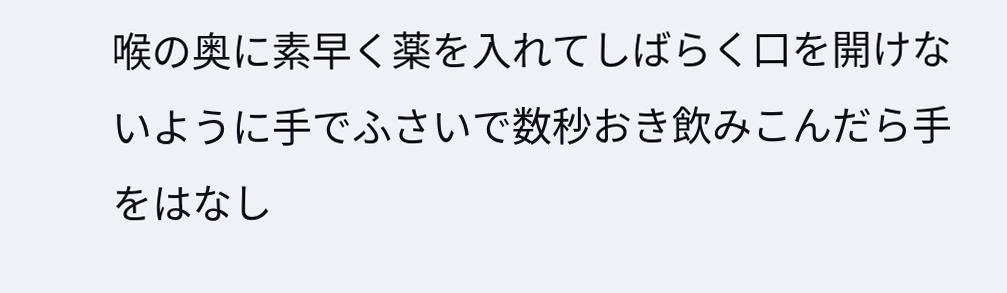喉の奥に素早く薬を入れてしばらく口を開けないように手でふさいで数秒おき飲みこんだら手をはなし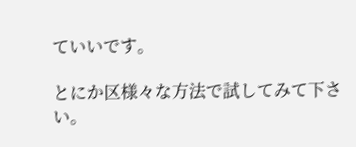ていいです。

とにか区様々な方法で試してみて下さい。